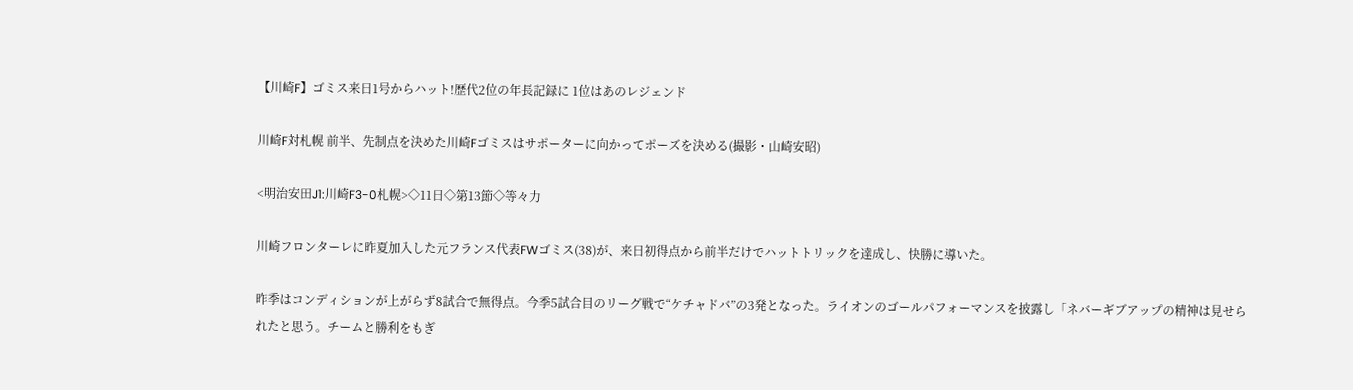【川崎F】ゴミス来日1号からハット!歴代2位の年長記録に 1位はあのレジェンド

川崎F対札幌 前半、先制点を決めた川崎Fゴミスはサポーターに向かってポーズを決める(撮影・山崎安昭)

<明治安田J1:川崎F3-0札幌>◇11日◇第13節◇等々力

川崎フロンターレに昨夏加入した元フランス代表FWゴミス(38)が、来日初得点から前半だけでハットトリックを達成し、快勝に導いた。

昨季はコンディションが上がらず8試合で無得点。今季5試合目のリーグ戦で“ケチャドバ”の3発となった。ライオンのゴールパフォーマンスを披露し「ネバーギブアップの精神は見せられたと思う。チームと勝利をもぎ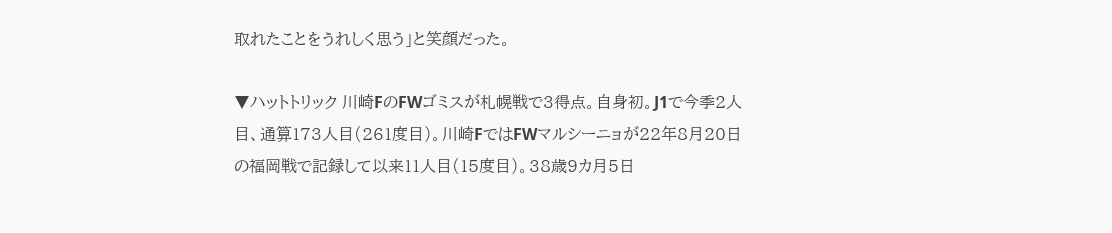取れたことをうれしく思う」と笑顔だった。

▼ハットトリック 川崎FのFWゴミスが札幌戦で3得点。自身初。J1で今季2人目、通算173人目(261度目)。川崎FではFWマルシーニョが22年8月20日の福岡戦で記録して以来11人目(15度目)。38歳9カ月5日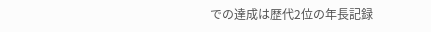での達成は歴代2位の年長記録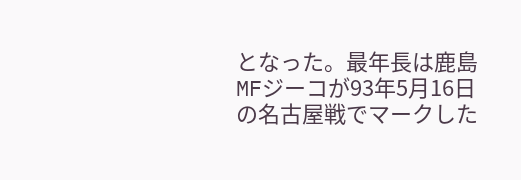となった。最年長は鹿島MFジーコが93年5月16日の名古屋戦でマークした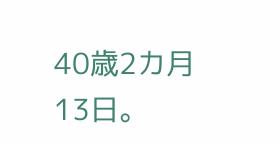40歳2カ月13日。